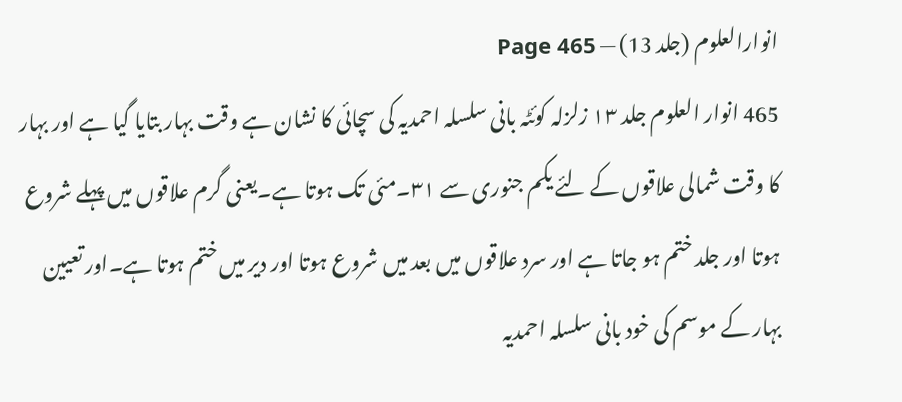انوارالعلوم (جلد 13) — Page 465
465 انوار العلوم جلد ۱۳ زلزلہ کوئٹہ بانی سلسلہ احمدیہ کی سچائی کا نشان ہے وقت بہار بتایا گیا ہے اور بہار کا وقت شمالی علاقوں کے لئے یکم جنوری سے ۳۱۔مئی تک ہوتا ہے۔یعنی گرم علاقوں میں پہلے شروع ہوتا اور جلد ختم ہو جاتا ہے اور سرد علاقوں میں بعد میں شروع ہوتا اور دیر میں ختم ہوتا ہے۔اور تعیین بہار کے موسم کی خود بانی سلسلہ احمدیہ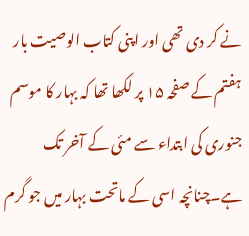نے کر دی تھی اور اپنی کتاب الوصیت بار ہفتم کے صفحہ ۱۵ پر لکھا تھا کہ بہار کا موسم جنوری کی ابتداء سے مئی کے آخر تک ہے۔چنانچہ اسی کے ماتحت بہار میں جو گرم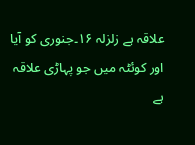علاقہ ہے زلزلہ ۱۶۔جنوری کو آیا اور کوئٹہ میں جو پہاڑی علاقہ ہے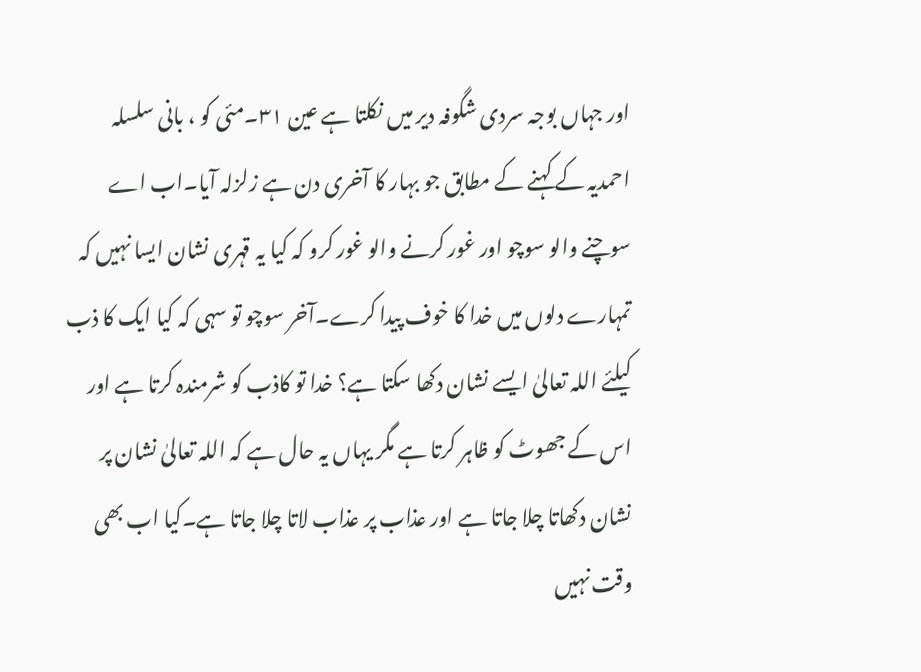اور جہاں بوجہ سردی شگوفہ دیر میں نکلتا ہے عین ۳۱۔مئی کو ، بانی سلسلہ احمدیہ کے کہنے کے مطابق جو بہار کا آخری دن ہے زلزلہ آیا۔اب اے سوچنے والو سوچو اور غور کرنے والو غور کرو کہ کیا یہ قہری نشان ایسا نہیں کہ تمہارے دلوں میں خدا کا خوف پیدا کرے۔آخر سوچو تو سہی کہ کیا ایک کا ذب کیلئے اللہ تعالیٰ ایسے نشان دکھا سکتا ہے؟ خدا تو کاذب کو شرمندہ کرتا ہے اور اس کے جھوٹ کو ظاہر کرتا ہے مگر یہاں یہ حال ہے کہ اللہ تعالیٰ نشان پر نشان دکھاتا چلا جاتا ہے اور عذاب پر عذاب لاتا چلا جاتا ہے۔کیا اب بھی وقت نہیں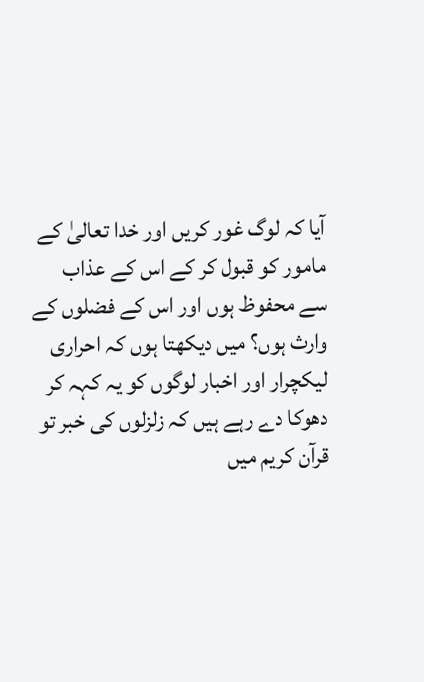آیا کہ لوگ غور کریں اور خدا تعالیٰ کے مامور کو قبول کر کے اس کے عذاب سے محفوظ ہوں اور اس کے فضلوں کے وارث ہوں؟ میں دیکھتا ہوں کہ احراری لیکچرار اور اخبار لوگوں کو یہ کہہ کر دھوکا دے رہے ہیں کہ زلزلوں کی خبر تو قرآن کریم میں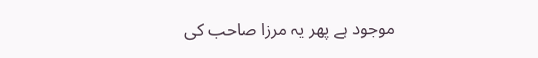موجود ہے پھر یہ مرزا صاحب کی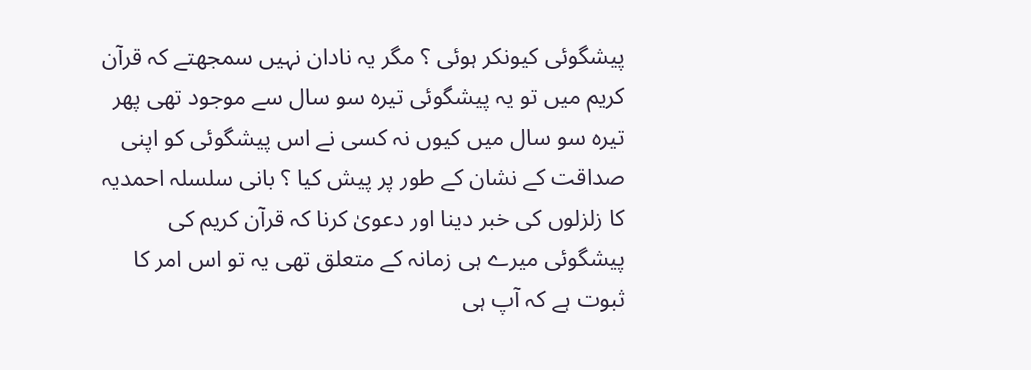پیشگوئی کیونکر ہوئی ؟ مگر یہ نادان نہیں سمجھتے کہ قرآن کریم میں تو یہ پیشگوئی تیرہ سو سال سے موجود تھی پھر تیرہ سو سال میں کیوں نہ کسی نے اس پیشگوئی کو اپنی صداقت کے نشان کے طور پر پیش کیا ؟ بانی سلسلہ احمدیہ کا زلزلوں کی خبر دینا اور دعویٰ کرنا کہ قرآن کریم کی پیشگوئی میرے ہی زمانہ کے متعلق تھی یہ تو اس امر کا ثبوت ہے کہ آپ ہی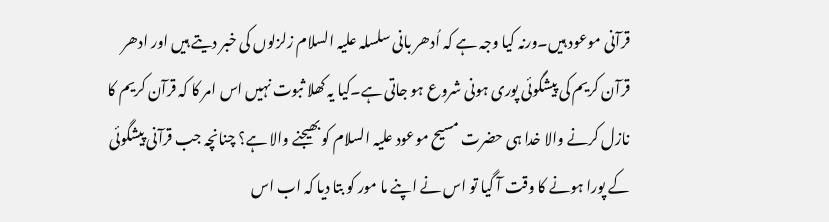قرآنی موعود ہیں۔ورنہ کیا وجہ ہے کہ اُدھر بانی سلسلہ علیہ السلام زلزلوں کی خبر دیتے ہیں اور ادھر قرآن کریم کی پیشگوئی پوری ہونی شروع ہو جاتی ہے۔کیا یہ کھلا ثبوت نہیں اس امر کا کہ قرآن کریم کا نازل کرنے والا خدا ہی حضرت مسیح موعود علیہ السلام کو بھیجنے والا ہے؟ چنانچہ جب قرآنی پیشگوئی کے پورا ہونے کا وقت آ گیا تو اس نے اپنے ما مور کو بتا دیا کہ اب اس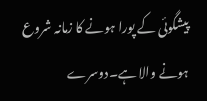پیشگوئی کے پورا ہونے کا زمانہ شروع ہونے والا ہے۔دوسرے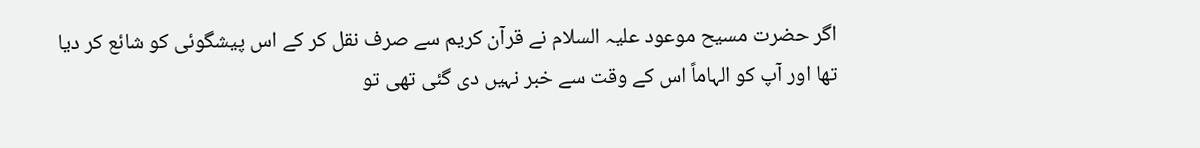اگر حضرت مسیح موعود علیہ السلام نے قرآن کریم سے صرف نقل کر کے اس پیشگوئی کو شائع کر دیا تھا اور آپ کو الہاماً اس کے وقت سے خبر نہیں دی گئی تھی تو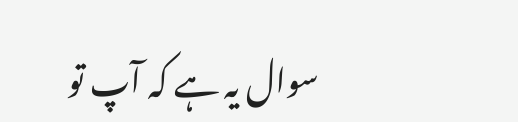سوال یہ ہے کہ آپ تو